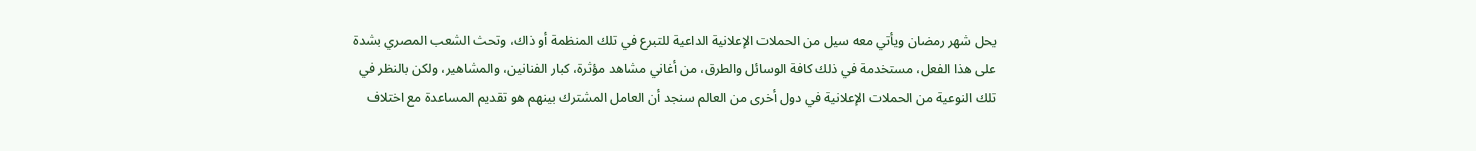يحل شهر رمضان ويأتي معه سيل من الحملات الإعلانية الداعية للتبرع في تلك المنظمة أو ذاك، وتحث الشعب المصري بشدة على هذا الفعل، مستخدمة في ذلك كافة الوسائل والطرق، من أغاني مشاهد مؤثرة، كبار الفنانين، والمشاهير، ولكن بالنظر في تلك النوعية من الحملات الإعلانية في دول أخرى من العالم سنجد أن العامل المشترك بينهم هو تقديم المساعدة مع اختلاف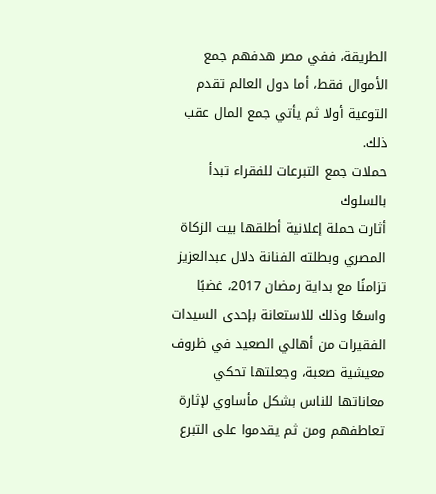الطريقة، ففي مصر هدفهم جمع الأموال فقط، أما دول العالم تقدم التوعية أولا ثم يأتي جمع المال عقب ذلك.
حملات جمع التبرعات للفقراء تبدأ بالسلوك
أثارت حملة إعلانية أطلقها بيت الزكاة المصري وبطلته الفنانة دلال عبدالعزيز تزامنًا مع بداية رمضان 2017، غضبًا واسعًا وذلك للاستعانة بإحدى السيدات الفقيرات من أهالي الصعيد في ظروف معيشية صعبة، وجعلتها تحكي معاناتها للناس بشكل مأساوي لإثارة تعاطفهم ومن ثم يقدموا على التبرع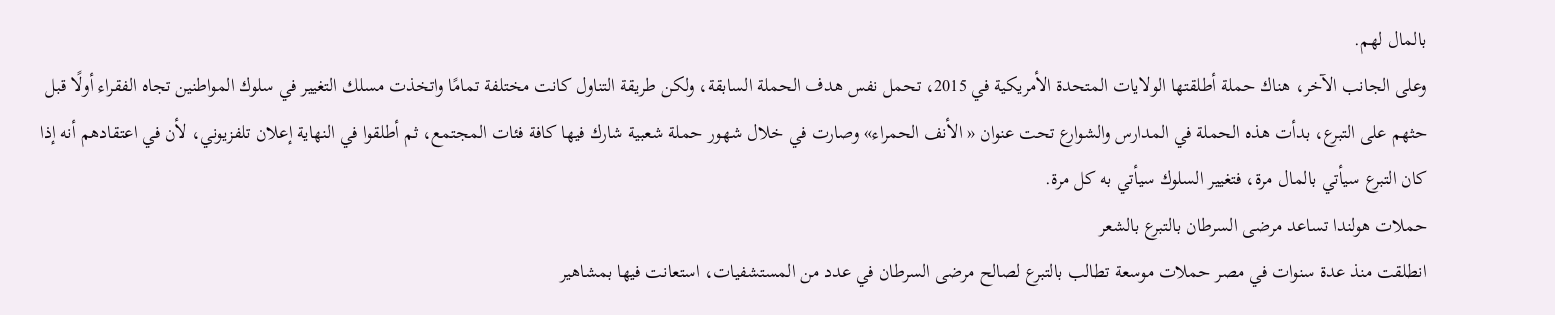بالمال لهم.
وعلى الجانب الآخر، هناك حملة أطلقتها الولايات المتحدة الأمريكية في 2015، تحمل نفس هدف الحملة السابقة، ولكن طريقة التناول كانت مختلفة تمامًا واتخذت مسلك التغيير في سلوك المواطنين تجاه الفقراء أولًا قبل حثهم على التبرع، بدأت هذه الحملة في المدارس والشوارع تحت عنوان « الأنف الحمراء» وصارت في خلال شهور حملة شعبية شارك فيها كافة فئات المجتمع، ثم أطلقوا في النهاية إعلان تلفزيوني، لأن في اعتقادهم أنه إذا كان التبرع سيأتي بالمال مرة، فتغيير السلوك سيأتي به كل مرة.
حملات هولندا تساعد مرضى السرطان بالتبرع بالشعر
انطلقت منذ عدة سنوات في مصر حملات موسعة تطالب بالتبرع لصالح مرضى السرطان في عدد من المستشفيات، استعانت فيها بمشاهير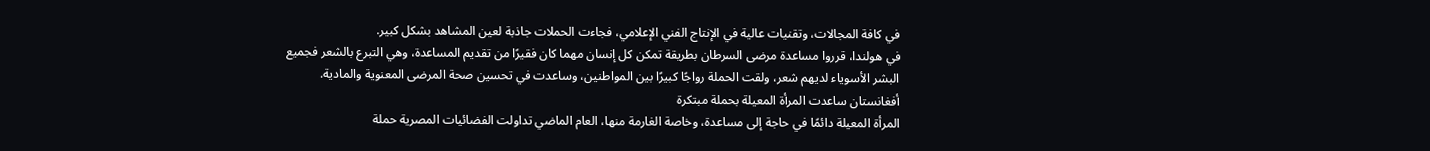في كافة المجالات، وتقنيات عالية في الإنتاج الفني الإعلامي، فجاءت الحملات جاذبة لعين المشاهد بشكل كبير.
في هولندا، قرروا مساعدة مرضى السرطان بطريقة تمكن كل إنسان مهما كان فقيرًا من تقديم المساعدة، وهي التبرع بالشعر فجميع البشر الأسوياء لديهم شعر، ولقت الحملة رواجًا كبيرًا بين المواطنين، وساعدت في تحسين صحة المرضى المعنوية والمادية.
أفغانستان ساعدت المرأة المعيلة بحملة مبتكرة
المرأة المعيلة دائمًا في حاجة إلى مساعدة، وخاصة الغارمة منها، العام الماضي تداولت الفضائيات المصرية حملة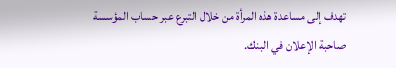تهدف إلى مساعدة هذه المرأة من خلال التبرع عبر حساب المؤسسة صاحبة الإعلان في البنك.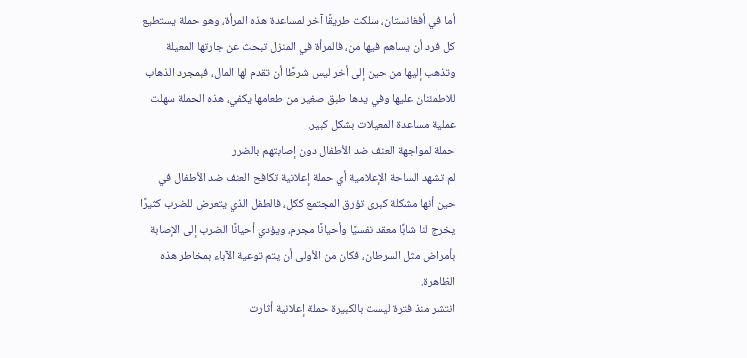أما في أفغانستان، سلكت طريقًا آخر لمساعدة هذه المرأة، وهو حملة يستطيع كل فرد أن يساهم فيها من، فالمرأة في المنزل تبحث عن جارتها المعيلة وتذهب إليها من حين إلى أخر ليس شرطًا أن تقدم لها المال، فبمجرد الذهاب للاطمئنان عليها وفي يدها طبق صغير من طعامها يكفي، هذه الحملة سهلت عملية مساعدة المعيلات بشكل كبير.
حملة لمواجهة العنف ضد الأطفال دون إصابتهم بالضرر
لم تشهد الساحة الإعلامية أي حملة إعلانية تكافح العنف ضد الأطفال في حين أنها مشكلة كبرى تؤرق المجتمع ككل، فالطفل الذي يتعرض للضرب كثيرًا يخرج لنا شابًا معقد نفسيًا وأحيانًا مجرم، ويؤدي أحيانًا الضرب إلى الإصابة بأمراض مثل السرطان، فكان من الأولى أن يتم توعية الآباء بمخاطر هذه الظاهرة.
انتشر منذ فترة ليست بالكبيرة حملة إعلانية أثارت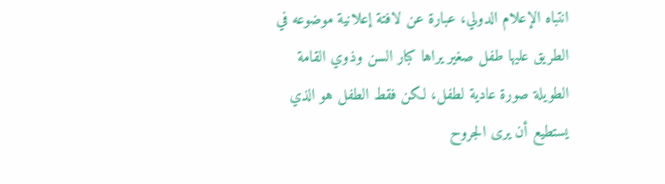انتباه الإعلام الدولي، عبارة عن لافتة إعلانية موضوعه في الطريق عليها طفل صغير يراها كبار السن وذوي القامة الطويلة صورة عادية لطفل، لكن فقط الطفل هو الذي يستطيع أن يرى الجروح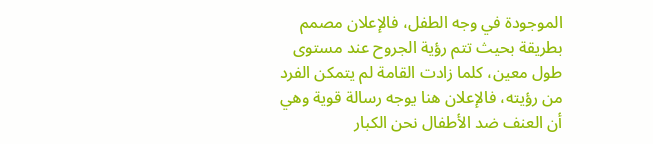الموجودة في وجه الطفل، فالإعلان مصمم بطريقة بحيث تتم رؤية الجروح عند مستوى طول معين، كلما زادت القامة لم يتمكن الفرد من رؤيته، فالإعلان هنا يوجه رسالة قوية وهي أن العنف ضد الأطفال نحن الكبار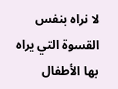لا نراه بنفس القسوة التي يراه بها الأطفال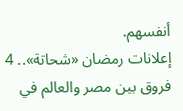أنفسهم.
إعلانات رمضان «شحاتة».. 4 فروق بين مصر والعالم في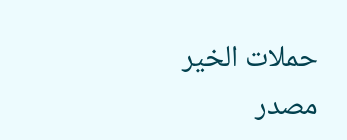حملات الخير
مصدر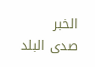الخبر
صدى البلد